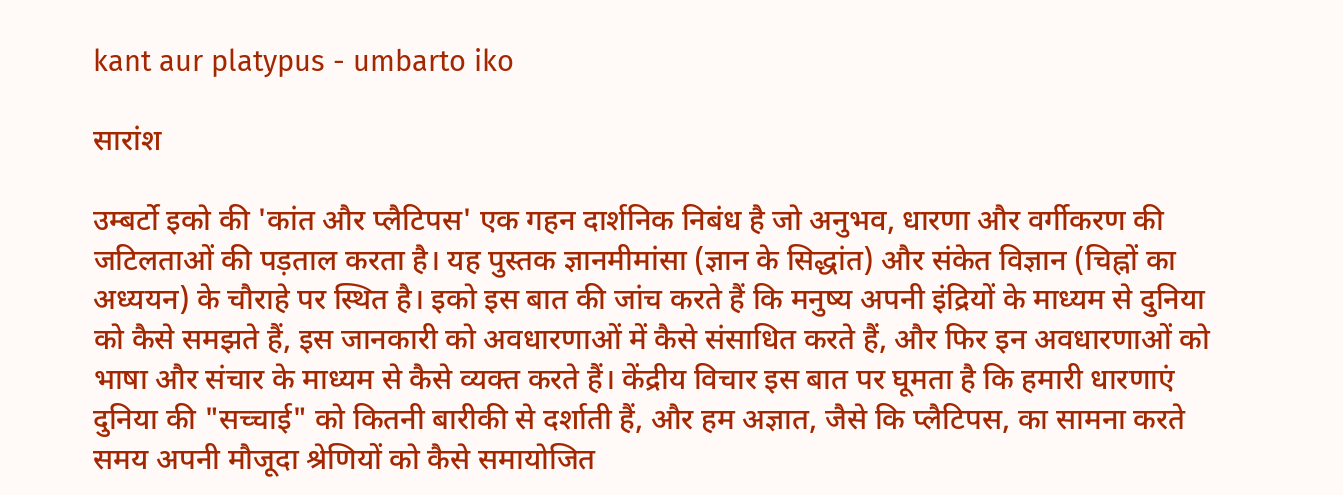kant aur platypus - umbarto iko

सारांश

उम्बर्टो इको की 'कांत और प्लैटिपस' एक गहन दार्शनिक निबंध है जो अनुभव, धारणा और वर्गीकरण की जटिलताओं की पड़ताल करता है। यह पुस्तक ज्ञानमीमांसा (ज्ञान के सिद्धांत) और संकेत विज्ञान (चिह्नों का अध्ययन) के चौराहे पर स्थित है। इको इस बात की जांच करते हैं कि मनुष्य अपनी इंद्रियों के माध्यम से दुनिया को कैसे समझते हैं, इस जानकारी को अवधारणाओं में कैसे संसाधित करते हैं, और फिर इन अवधारणाओं को भाषा और संचार के माध्यम से कैसे व्यक्त करते हैं। केंद्रीय विचार इस बात पर घूमता है कि हमारी धारणाएं दुनिया की "सच्चाई" को कितनी बारीकी से दर्शाती हैं, और हम अज्ञात, जैसे कि प्लैटिपस, का सामना करते समय अपनी मौजूदा श्रेणियों को कैसे समायोजित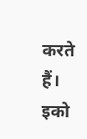करते हैं। इको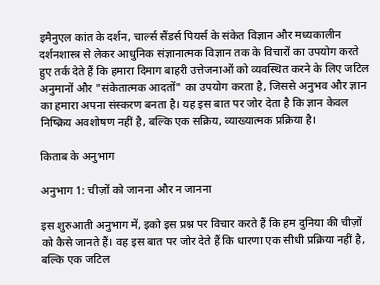इमैनुएल कांत के दर्शन, चार्ल्स सैंडर्स पियर्स के संकेत विज्ञान और मध्यकालीन दर्शनशास्त्र से लेकर आधुनिक संज्ञानात्मक विज्ञान तक के विचारों का उपयोग करते हुए तर्क देते हैं कि हमारा दिमाग बाहरी उत्तेजनाओं को व्यवस्थित करने के लिए जटिल अनुमानों और "संकेतात्मक आदतों" का उपयोग करता है, जिससे अनुभव और ज्ञान का हमारा अपना संस्करण बनता है। यह इस बात पर जोर देता है कि ज्ञान केवल निष्क्रिय अवशोषण नहीं है, बल्कि एक सक्रिय, व्याख्यात्मक प्रक्रिया है।

किताब के अनुभाग

अनुभाग 1: चीज़ों को जानना और न जानना

इस शुरुआती अनुभाग में, इको इस प्रश्न पर विचार करते हैं कि हम दुनिया की चीज़ों को कैसे जानते हैं। वह इस बात पर जोर देते हैं कि धारणा एक सीधी प्रक्रिया नहीं है, बल्कि एक जटिल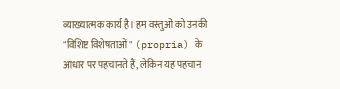व्याख्यात्मक कार्य है। हम वस्तुओं को उनकी "विशिष्ट विशेषताओं" (propria) के आधार पर पहचानते हैं, लेकिन यह पहचान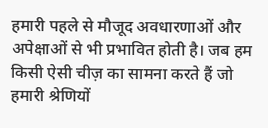हमारी पहले से मौजूद अवधारणाओं और अपेक्षाओं से भी प्रभावित होती है। जब हम किसी ऐसी चीज़ का सामना करते हैं जो हमारी श्रेणियों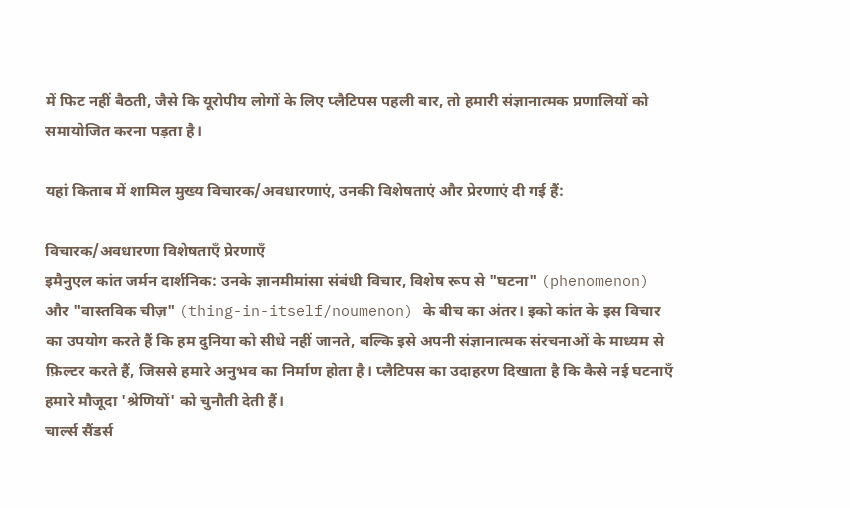में फिट नहीं बैठती, जैसे कि यूरोपीय लोगों के लिए प्लैटिपस पहली बार, तो हमारी संज्ञानात्मक प्रणालियों को समायोजित करना पड़ता है।

यहां किताब में शामिल मुख्य विचारक/अवधारणाएं, उनकी विशेषताएं और प्रेरणाएं दी गई हैं:

विचारक/अवधारणा विशेषताएँ प्रेरणाएँ
इमैनुएल कांत जर्मन दार्शनिक: उनके ज्ञानमीमांसा संबंधी विचार, विशेष रूप से "घटना" (phenomenon) और "वास्तविक चीज़" (thing-in-itself/noumenon) के बीच का अंतर। इको कांत के इस विचार का उपयोग करते हैं कि हम दुनिया को सीधे नहीं जानते, बल्कि इसे अपनी संज्ञानात्मक संरचनाओं के माध्यम से फ़िल्टर करते हैं, जिससे हमारे अनुभव का निर्माण होता है। प्लैटिपस का उदाहरण दिखाता है कि कैसे नई घटनाएँ हमारे मौजूदा 'श्रेणियों' को चुनौती देती हैं।
चार्ल्स सैंडर्स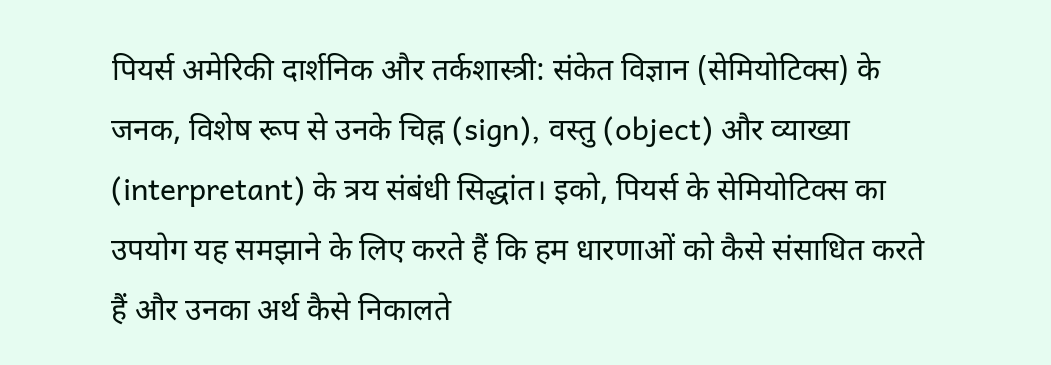पियर्स अमेरिकी दार्शनिक और तर्कशास्त्री: संकेत विज्ञान (सेमियोटिक्स) के जनक, विशेष रूप से उनके चिह्न (sign), वस्तु (object) और व्याख्या (interpretant) के त्रय संबंधी सिद्धांत। इको, पियर्स के सेमियोटिक्स का उपयोग यह समझाने के लिए करते हैं कि हम धारणाओं को कैसे संसाधित करते हैं और उनका अर्थ कैसे निकालते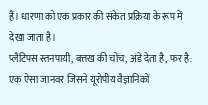हैं। धारणा को एक प्रकार की संकेत प्रक्रिया के रूप में देखा जाता है।
प्लैटिपस स्तनपायी, बत्तख की चोंच, अंडे देता है, फर है: एक ऐसा जानवर जिसने यूरोपीय वैज्ञानिकों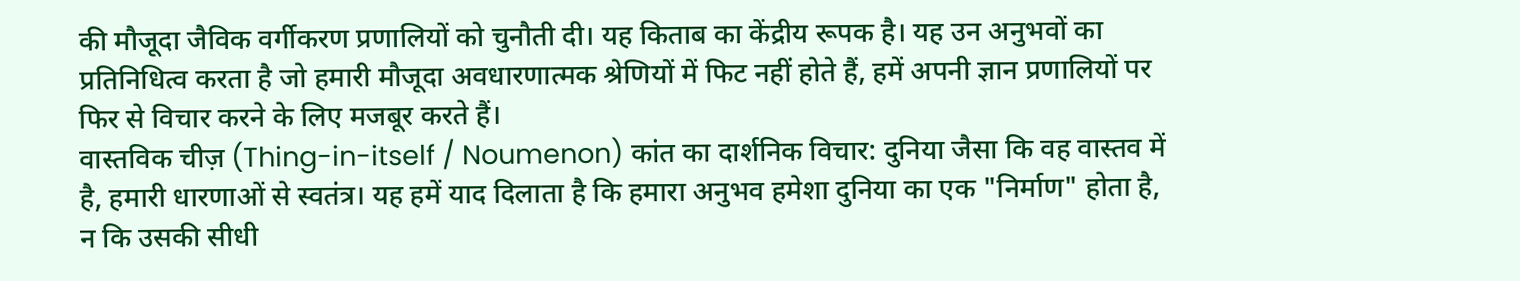की मौजूदा जैविक वर्गीकरण प्रणालियों को चुनौती दी। यह किताब का केंद्रीय रूपक है। यह उन अनुभवों का प्रतिनिधित्व करता है जो हमारी मौजूदा अवधारणात्मक श्रेणियों में फिट नहीं होते हैं, हमें अपनी ज्ञान प्रणालियों पर फिर से विचार करने के लिए मजबूर करते हैं।
वास्तविक चीज़ (Thing-in-itself / Noumenon) कांत का दार्शनिक विचार: दुनिया जैसा कि वह वास्तव में है, हमारी धारणाओं से स्वतंत्र। यह हमें याद दिलाता है कि हमारा अनुभव हमेशा दुनिया का एक "निर्माण" होता है, न कि उसकी सीधी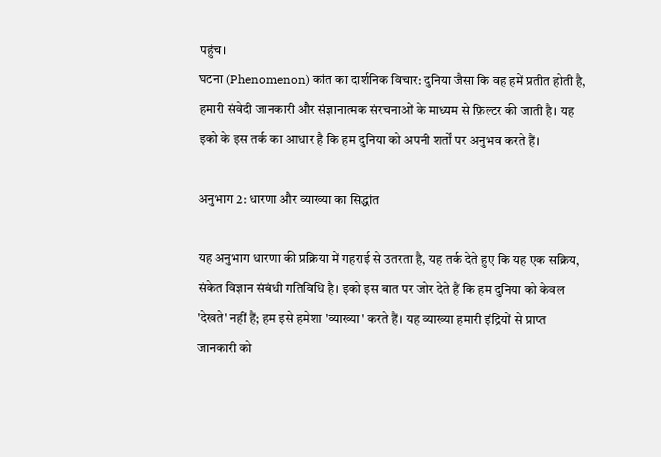पहुंच।
घटना (Phenomenon) कांत का दार्शनिक विचार: दुनिया जैसा कि वह हमें प्रतीत होती है, हमारी संवेदी जानकारी और संज्ञानात्मक संरचनाओं के माध्यम से फ़िल्टर की जाती है। यह इको के इस तर्क का आधार है कि हम दुनिया को अपनी शर्तों पर अनुभव करते हैं।

अनुभाग 2: धारणा और व्याख्या का सिद्धांत

यह अनुभाग धारणा की प्रक्रिया में गहराई से उतरता है, यह तर्क देते हुए कि यह एक सक्रिय, संकेत विज्ञान संबंधी गतिविधि है। इको इस बात पर जोर देते हैं कि हम दुनिया को केवल 'देखते' नहीं हैं; हम इसे हमेशा 'व्याख्या' करते हैं। यह व्याख्या हमारी इंद्रियों से प्राप्त जानकारी को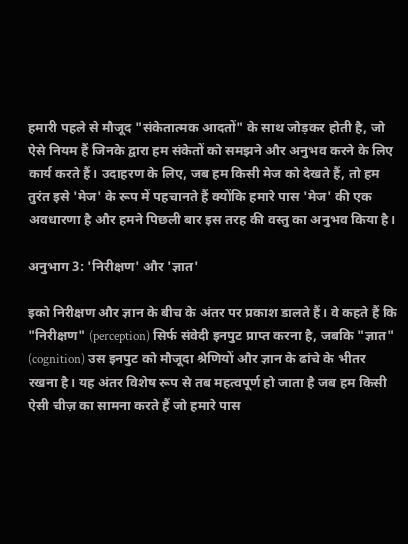हमारी पहले से मौजूद "संकेतात्मक आदतों" के साथ जोड़कर होती है, जो ऐसे नियम हैं जिनके द्वारा हम संकेतों को समझने और अनुभव करने के लिए कार्य करते हैं। उदाहरण के लिए, जब हम किसी मेज को देखते हैं, तो हम तुरंत इसे 'मेज' के रूप में पहचानते हैं क्योंकि हमारे पास 'मेज' की एक अवधारणा है और हमने पिछली बार इस तरह की वस्तु का अनुभव किया है।

अनुभाग 3: 'निरीक्षण' और 'ज्ञात'

इको निरीक्षण और ज्ञान के बीच के अंतर पर प्रकाश डालते हैं। वे कहते हैं कि "निरीक्षण" (perception) सिर्फ संवेदी इनपुट प्राप्त करना है, जबकि "ज्ञात" (cognition) उस इनपुट को मौजूदा श्रेणियों और ज्ञान के ढांचे के भीतर रखना है। यह अंतर विशेष रूप से तब महत्वपूर्ण हो जाता है जब हम किसी ऐसी चीज़ का सामना करते हैं जो हमारे पास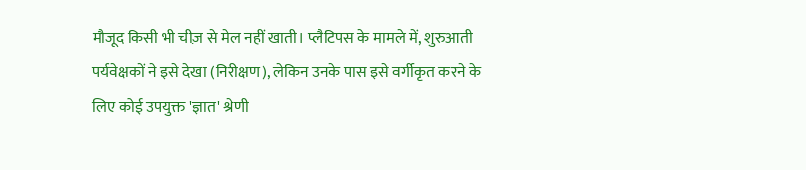मौजूद किसी भी चीज़ से मेल नहीं खाती। प्लैटिपस के मामले में, शुरुआती पर्यवेक्षकों ने इसे देखा (निरीक्षण), लेकिन उनके पास इसे वर्गीकृत करने के लिए कोई उपयुक्त 'ज्ञात' श्रेणी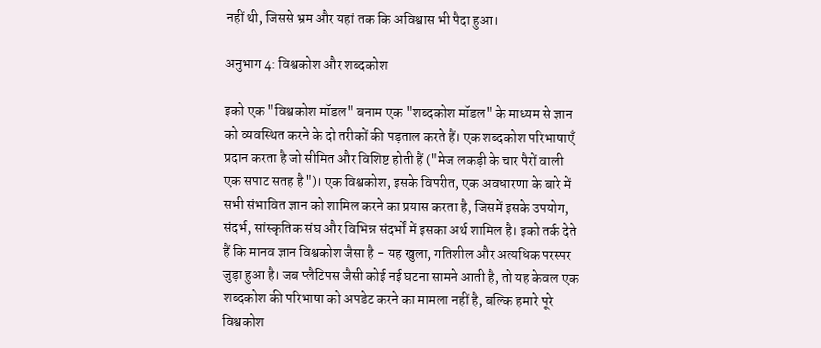नहीं थी, जिससे भ्रम और यहां तक कि अविश्वास भी पैदा हुआ।

अनुभाग 4: विश्वकोश और शब्दकोश

इको एक "विश्वकोश मॉडल" बनाम एक "शब्दकोश मॉडल" के माध्यम से ज्ञान को व्यवस्थित करने के दो तरीकों की पड़ताल करते हैं। एक शब्दकोश परिभाषाएँ प्रदान करता है जो सीमित और विशिष्ट होती हैं ("मेज लकड़ी के चार पैरों वाली एक सपाट सतह है")। एक विश्वकोश, इसके विपरीत, एक अवधारणा के बारे में सभी संभावित ज्ञान को शामिल करने का प्रयास करता है, जिसमें इसके उपयोग, संदर्भ, सांस्कृतिक संघ और विभिन्न संदर्भों में इसका अर्थ शामिल है। इको तर्क देते हैं कि मानव ज्ञान विश्वकोश जैसा है - यह खुला, गतिशील और अत्यधिक परस्पर जुड़ा हुआ है। जब प्लैटिपस जैसी कोई नई घटना सामने आती है, तो यह केवल एक शब्दकोश की परिभाषा को अपडेट करने का मामला नहीं है, बल्कि हमारे पूरे विश्वकोश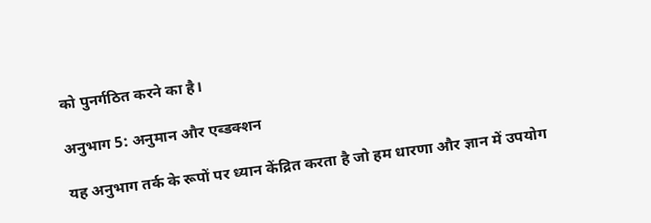को पुनर्गठित करने का है।

अनुभाग 5: अनुमान और एब्डक्शन

यह अनुभाग तर्क के रूपों पर ध्यान केंद्रित करता है जो हम धारणा और ज्ञान में उपयोग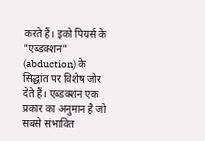करते हैं। इको पियर्स के "एब्डक्शन" (abduction) के सिद्धांत पर विशेष जोर देते हैं। एब्डक्शन एक प्रकार का अनुमान है जो सबसे संभावित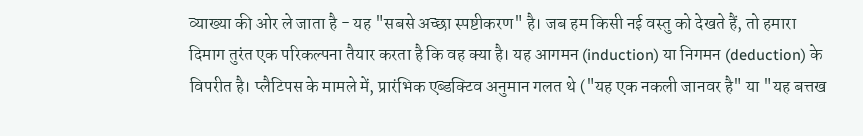व्याख्या की ओर ले जाता है - यह "सबसे अच्छा स्पष्टीकरण" है। जब हम किसी नई वस्तु को देखते हैं, तो हमारा दिमाग तुरंत एक परिकल्पना तैयार करता है कि वह क्या है। यह आगमन (induction) या निगमन (deduction) के विपरीत है। प्लैटिपस के मामले में, प्रारंभिक एब्डक्टिव अनुमान गलत थे ("यह एक नकली जानवर है" या "यह बत्तख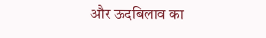और ऊदबिलाव का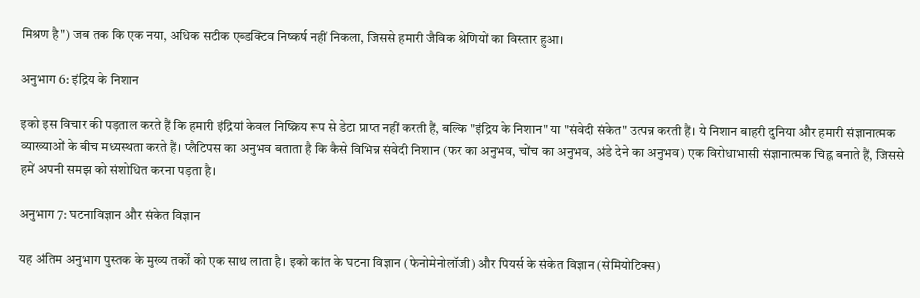मिश्रण है") जब तक कि एक नया, अधिक सटीक एब्डक्टिव निष्कर्ष नहीं निकला, जिससे हमारी जैविक श्रेणियों का विस्तार हुआ।

अनुभाग 6: इंद्रिय के निशान

इको इस विचार की पड़ताल करते हैं कि हमारी इंद्रियां केवल निष्क्रिय रूप से डेटा प्राप्त नहीं करती हैं, बल्कि "इंद्रिय के निशान" या "संवेदी संकेत" उत्पन्न करती हैं। ये निशान बाहरी दुनिया और हमारी संज्ञानात्मक व्याख्याओं के बीच मध्यस्थता करते हैं। प्लैटिपस का अनुभव बताता है कि कैसे विभिन्न संवेदी निशान (फर का अनुभव, चोंच का अनुभव, अंडे देने का अनुभव) एक विरोधाभासी संज्ञानात्मक चिह्न बनाते हैं, जिससे हमें अपनी समझ को संशोधित करना पड़ता है।

अनुभाग 7: घटनाविज्ञान और संकेत विज्ञान

यह अंतिम अनुभाग पुस्तक के मुख्य तर्कों को एक साथ लाता है। इको कांत के घटना विज्ञान (फेनोमेनोलॉजी) और पियर्स के संकेत विज्ञान (सेमियोटिक्स)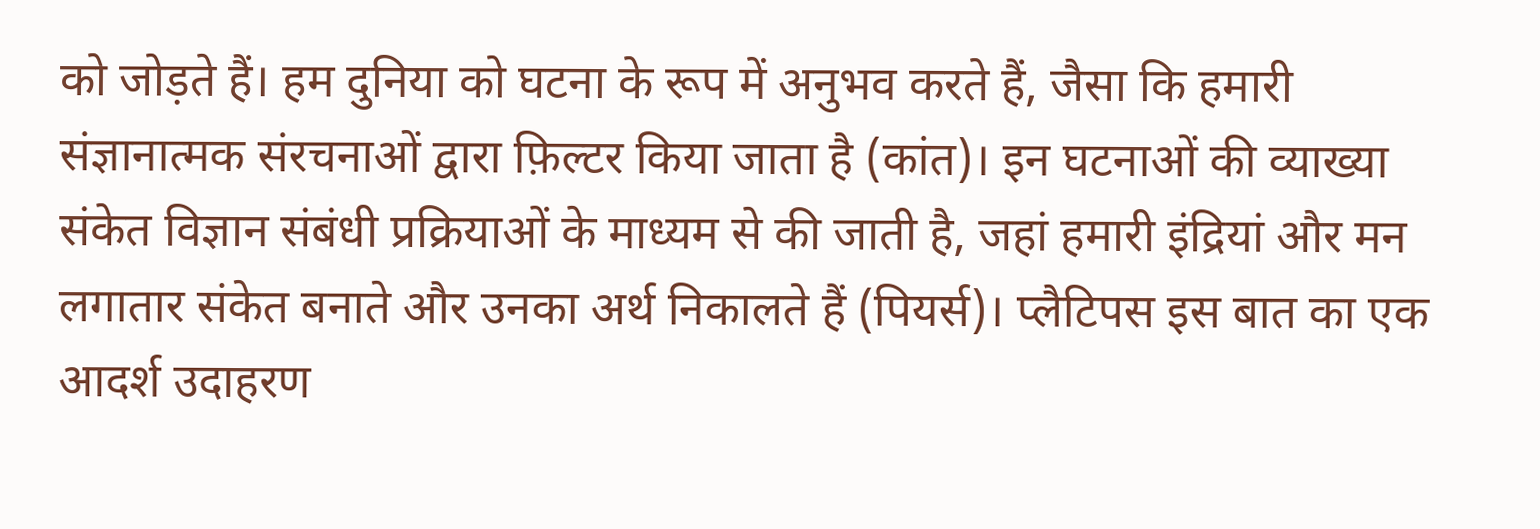को जोड़ते हैं। हम दुनिया को घटना के रूप में अनुभव करते हैं, जैसा कि हमारी संज्ञानात्मक संरचनाओं द्वारा फ़िल्टर किया जाता है (कांत)। इन घटनाओं की व्याख्या संकेत विज्ञान संबंधी प्रक्रियाओं के माध्यम से की जाती है, जहां हमारी इंद्रियां और मन लगातार संकेत बनाते और उनका अर्थ निकालते हैं (पियर्स)। प्लैटिपस इस बात का एक आदर्श उदाहरण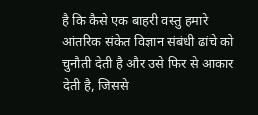है कि कैसे एक बाहरी वस्तु हमारे आंतरिक संकेत विज्ञान संबंधी ढांचे को चुनौती देती है और उसे फिर से आकार देती है, जिससे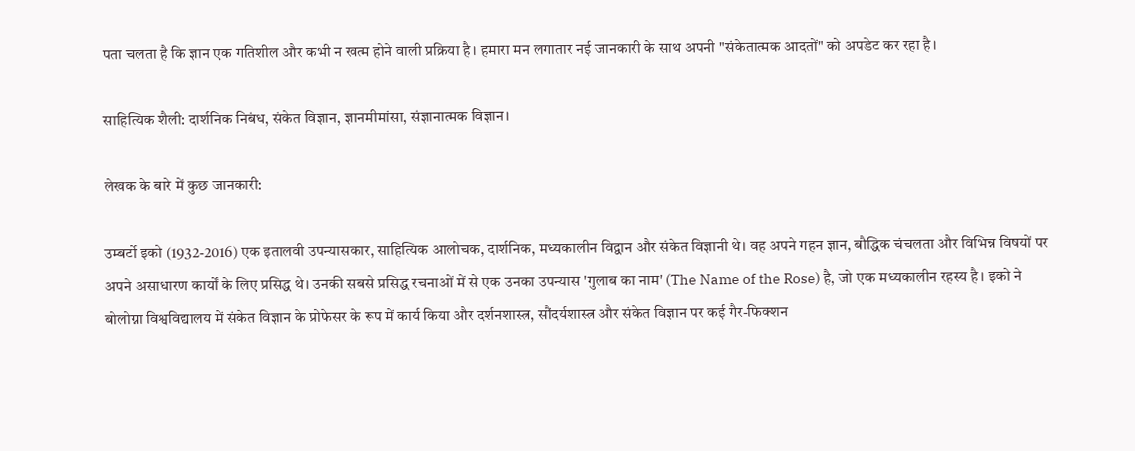पता चलता है कि ज्ञान एक गतिशील और कभी न खत्म होने वाली प्रक्रिया है। हमारा मन लगातार नई जानकारी के साथ अपनी "संकेतात्मक आदतों" को अपडेट कर रहा है।

साहित्यिक शैली: दार्शनिक निबंध, संकेत विज्ञान, ज्ञानमीमांसा, संज्ञानात्मक विज्ञान।

लेखक के बारे में कुछ जानकारी:

उम्बर्टो इको (1932-2016) एक इतालवी उपन्यासकार, साहित्यिक आलोचक, दार्शनिक, मध्यकालीन विद्वान और संकेत विज्ञानी थे। वह अपने गहन ज्ञान, बौद्धिक चंचलता और विभिन्न विषयों पर अपने असाधारण कार्यों के लिए प्रसिद्ध थे। उनकी सबसे प्रसिद्ध रचनाओं में से एक उनका उपन्यास 'गुलाब का नाम' (The Name of the Rose) है, जो एक मध्यकालीन रहस्य है। इको ने बोलोग्ना विश्वविद्यालय में संकेत विज्ञान के प्रोफेसर के रूप में कार्य किया और दर्शनशास्त्र, सौंदर्यशास्त्र और संकेत विज्ञान पर कई गैर-फिक्शन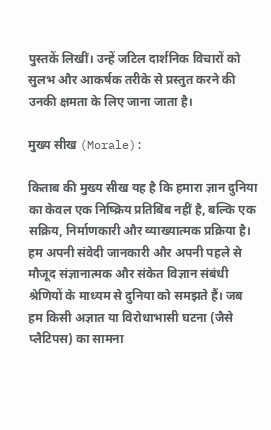पुस्तकें लिखीं। उन्हें जटिल दार्शनिक विचारों को सुलभ और आकर्षक तरीके से प्रस्तुत करने की उनकी क्षमता के लिए जाना जाता है।

मुख्य सीख (Morale):

किताब की मुख्य सीख यह है कि हमारा ज्ञान दुनिया का केवल एक निष्क्रिय प्रतिबिंब नहीं है, बल्कि एक सक्रिय, निर्माणकारी और व्याख्यात्मक प्रक्रिया है। हम अपनी संवेदी जानकारी और अपनी पहले से मौजूद संज्ञानात्मक और संकेत विज्ञान संबंधी श्रेणियों के माध्यम से दुनिया को समझते हैं। जब हम किसी अज्ञात या विरोधाभासी घटना (जैसे प्लैटिपस) का सामना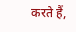करते हैं,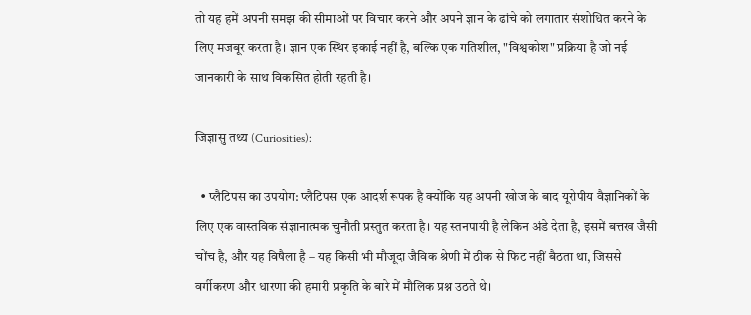तो यह हमें अपनी समझ की सीमाओं पर विचार करने और अपने ज्ञान के ढांचे को लगातार संशोधित करने के लिए मजबूर करता है। ज्ञान एक स्थिर इकाई नहीं है, बल्कि एक गतिशील, "विश्वकोश" प्रक्रिया है जो नई जानकारी के साथ विकसित होती रहती है।

जिज्ञासु तथ्य (Curiosities):

  • प्लैटिपस का उपयोग: प्लैटिपस एक आदर्श रूपक है क्योंकि यह अपनी खोज के बाद यूरोपीय वैज्ञानिकों के लिए एक वास्तविक संज्ञानात्मक चुनौती प्रस्तुत करता है। यह स्तनपायी है लेकिन अंडे देता है, इसमें बत्तख जैसी चोंच है, और यह विषैला है – यह किसी भी मौजूदा जैविक श्रेणी में ठीक से फिट नहीं बैठता था, जिससे वर्गीकरण और धारणा की हमारी प्रकृति के बारे में मौलिक प्रश्न उठते थे।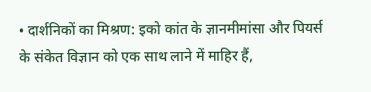• दार्शनिकों का मिश्रण: इको कांत के ज्ञानमीमांसा और पियर्स के संकेत विज्ञान को एक साथ लाने में माहिर हैं,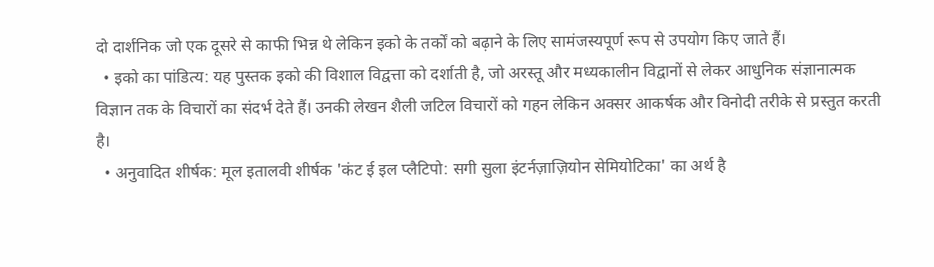दो दार्शनिक जो एक दूसरे से काफी भिन्न थे लेकिन इको के तर्कों को बढ़ाने के लिए सामंजस्यपूर्ण रूप से उपयोग किए जाते हैं।
  • इको का पांडित्य: यह पुस्तक इको की विशाल विद्वत्ता को दर्शाती है, जो अरस्तू और मध्यकालीन विद्वानों से लेकर आधुनिक संज्ञानात्मक विज्ञान तक के विचारों का संदर्भ देते हैं। उनकी लेखन शैली जटिल विचारों को गहन लेकिन अक्सर आकर्षक और विनोदी तरीके से प्रस्तुत करती है।
  • अनुवादित शीर्षक: मूल इतालवी शीर्षक 'कंट ई इल प्लैटिपो: सगी सुला इंटर्नज़ाज़ियोन सेमियोटिका' का अर्थ है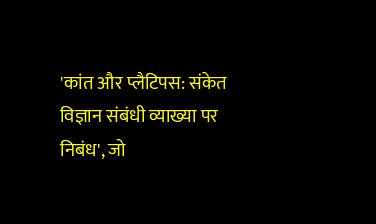'कांत और प्लैटिपस: संकेत विज्ञान संबंधी व्याख्या पर निबंध', जो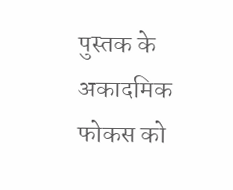पुस्तक के अकादमिक फोकस को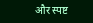और स्पष्ट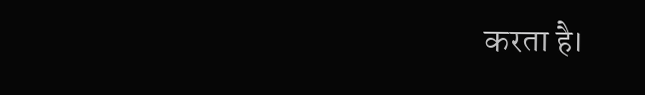करता है।